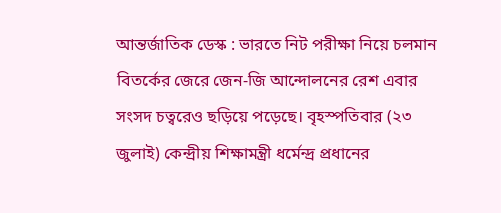আন্তর্জাতিক ডেস্ক : ভারতে নিট পরীক্ষা নিয়ে চলমান বিতর্কের জেরে জেন-জি আন্দোলনের রেশ এবার সংসদ চত্বরেও ছড়িয়ে পড়েছে। বৃহস্পতিবার (২৩ জুলাই) কেন্দ্রীয় শিক্ষামন্ত্রী ধর্মেন্দ্র প্রধানের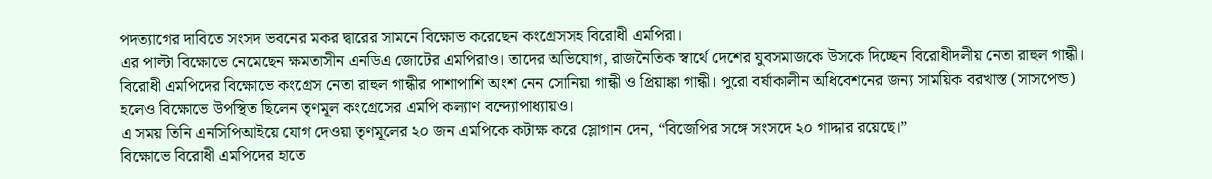পদত্যাগের দাবিতে সংসদ ভবনের মকর দ্বারের সামনে বিক্ষোভ করেছেন কংগ্রেসসহ বিরোধী এমপিরা।
এর পাল্টা বিক্ষোভে নেমেছেন ক্ষমতাসীন এনডিএ জোটের এমপিরাও। তাদের অভিযোগ, রাজনৈতিক স্বার্থে দেশের যুবসমাজকে উসকে দিচ্ছেন বিরোধীদলীয় নেতা রাহুল গান্ধী।
বিরোধী এমপিদের বিক্ষোভে কংগ্রেস নেতা রাহুল গান্ধীর পাশাপাশি অংশ নেন সোনিয়া গান্ধী ও প্রিয়াঙ্কা গান্ধী। পুরো বর্ষাকালীন অধিবেশনের জন্য সাময়িক বরখাস্ত (সাসপেন্ড) হলেও বিক্ষোভে উপস্থিত ছিলেন তৃণমূল কংগ্রেসের এমপি কল্যাণ বন্দ্যোপাধ্যায়ও।
এ সময় তিনি এনসিপিআইয়ে যোগ দেওয়া তৃণমূলের ২০ জন এমপিকে কটাক্ষ করে স্লোগান দেন, “বিজেপির সঙ্গে সংসদে ২০ গাদ্দার রয়েছে।”
বিক্ষোভে বিরোধী এমপিদের হাতে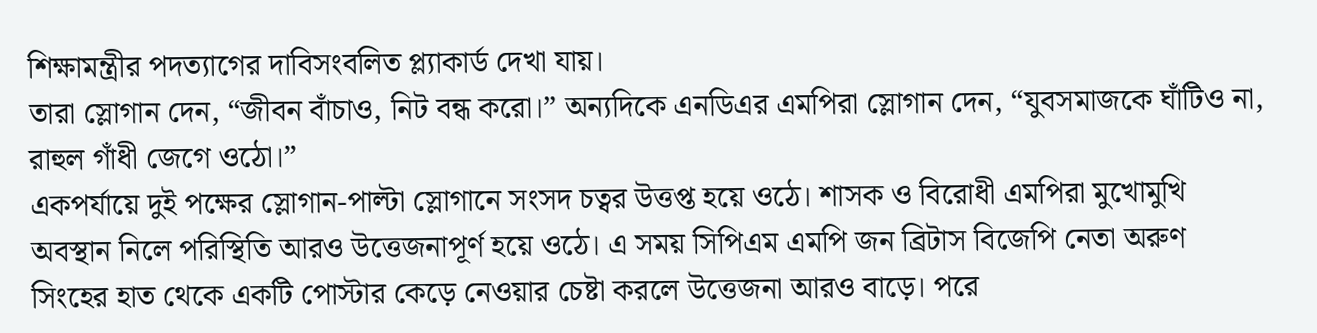শিক্ষামন্ত্রীর পদত্যাগের দাবিসংবলিত প্ল্যাকার্ড দেখা যায়।
তারা স্লোগান দেন, “জীবন বাঁচাও, নিট বন্ধ করো।” অন্যদিকে এনডিএর এমপিরা স্লোগান দেন, “যুবসমাজকে ঘাঁটিও না, রাহুল গাঁধী জেগে ওঠো।”
একপর্যায়ে দুই পক্ষের স্লোগান-পাল্টা স্লোগানে সংসদ চত্বর উত্তপ্ত হয়ে ওঠে। শাসক ও বিরোধী এমপিরা মুখোমুখি অবস্থান নিলে পরিস্থিতি আরও উত্তেজনাপূর্ণ হয়ে ওঠে। এ সময় সিপিএম এমপি জন ব্রিটাস বিজেপি নেতা অরুণ সিংহের হাত থেকে একটি পোস্টার কেড়ে নেওয়ার চেষ্টা করলে উত্তেজনা আরও বাড়ে। পরে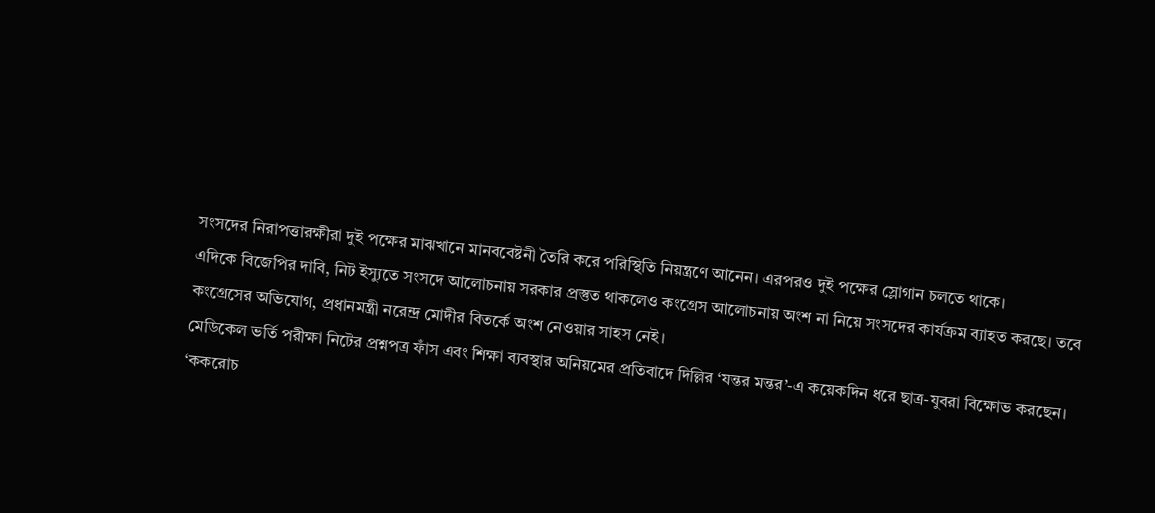সংসদের নিরাপত্তারক্ষীরা দুই পক্ষের মাঝখানে মানববেষ্টনী তৈরি করে পরিস্থিতি নিয়ন্ত্রণে আনেন। এরপরও দুই পক্ষের স্লোগান চলতে থাকে।
এদিকে বিজেপির দাবি, নিট ইস্যুতে সংসদে আলোচনায় সরকার প্রস্তুত থাকলেও কংগ্রেস আলোচনায় অংশ না নিয়ে সংসদের কার্যক্রম ব্যাহত করছে। তবে কংগ্রেসের অভিযোগ, প্রধানমন্ত্রী নরেন্দ্র মোদীর বিতর্কে অংশ নেওয়ার সাহস নেই।
মেডিকেল ভর্তি পরীক্ষা নিটের প্রশ্নপত্র ফাঁস এবং শিক্ষা ব্যবস্থার অনিয়মের প্রতিবাদে দিল্লির ‘যন্তর মন্তর’-এ কয়েকদিন ধরে ছাত্র-যুবরা বিক্ষোভ করছেন। ‘ককরোচ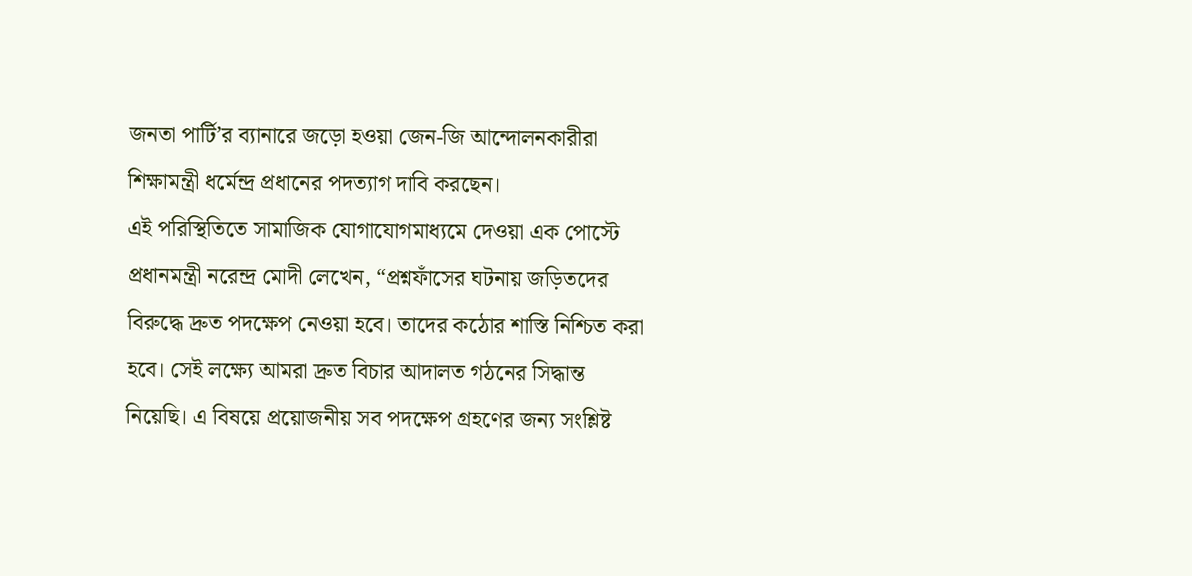জনতা পার্টি’র ব্যানারে জড়ো হওয়া জেন-জি আন্দোলনকারীরা শিক্ষামন্ত্রী ধর্মেন্দ্র প্রধানের পদত্যাগ দাবি করছেন।
এই পরিস্থিতিতে সামাজিক যোগাযোগমাধ্যমে দেওয়া এক পোস্টে প্রধানমন্ত্রী নরেন্দ্র মোদী লেখেন, “প্রশ্নফাঁসের ঘটনায় জড়িতদের বিরুদ্ধে দ্রুত পদক্ষেপ নেওয়া হবে। তাদের কঠোর শাস্তি নিশ্চিত করা হবে। সেই লক্ষ্যে আমরা দ্রুত বিচার আদালত গঠনের সিদ্ধান্ত নিয়েছি। এ বিষয়ে প্রয়োজনীয় সব পদক্ষেপ গ্রহণের জন্য সংশ্লিষ্ট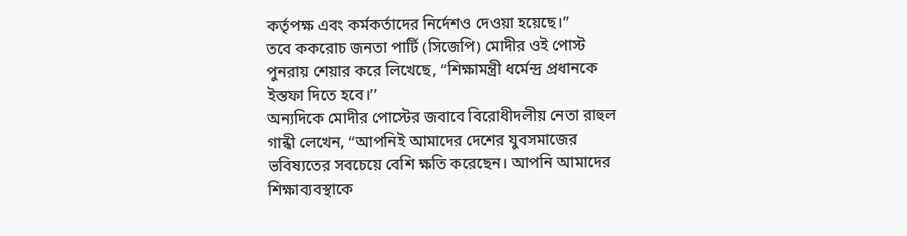কর্তৃপক্ষ এবং কর্মকর্তাদের নির্দেশও দেওয়া হয়েছে।”
তবে ককরোচ জনতা পার্টি (সিজেপি) মোদীর ওই পোস্ট পুনরায় শেয়ার করে লিখেছে, ‘‘শিক্ষামন্ত্রী ধর্মেন্দ্র প্রধানকে ইস্তফা দিতে হবে।’’
অন্যদিকে মোদীর পোস্টের জবাবে বিরোধীদলীয় নেতা রাহুল গান্ধী লেখেন, ‘‘আপনিই আমাদের দেশের যুবসমাজের ভবিষ্যতের সবচেয়ে বেশি ক্ষতি করেছেন। আপনি আমাদের শিক্ষাব্যবস্থাকে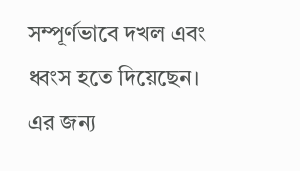সম্পূর্ণভাবে দখল এবং ধ্বংস হতে দিয়েছেন। এর জন্য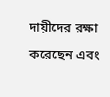দায়ীদের রক্ষা করেছেন এবং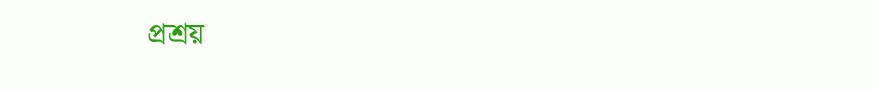প্রশ্রয়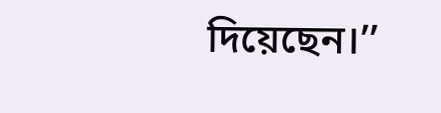দিয়েছেন।’’